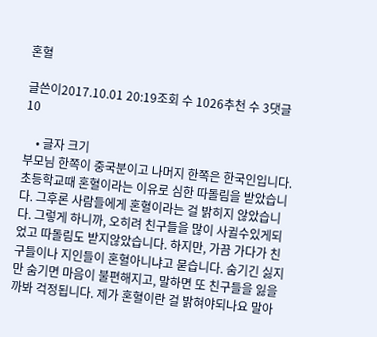혼혈

글쓴이2017.10.01 20:19조회 수 1026추천 수 3댓글 10

    • 글자 크기
부모님 한쪽이 중국분이고 나머지 한쪽은 한국인입니다. 초등학교때 혼혈이라는 이유로 심한 따돌림을 받았습니다. 그후론 사람들에게 혼혈이라는 걸 밝히지 않았습니다. 그렇게 하니까, 오히려 친구들을 많이 사귈수있게되었고 따돌림도 받지않았습니다. 하지만, 가끔 가다가 친구들이나 지인들이 혼혈아니냐고 묻습니다. 숨기긴 싫지만 숨기면 마음이 불편해지고, 말하면 또 친구들을 잃을까봐 걱정됩니다. 제가 혼혈이란 걸 밝혀야되나요 말아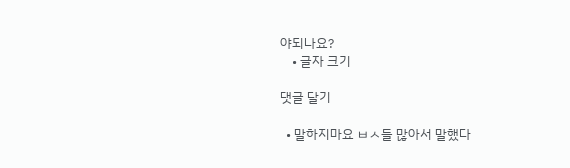야되나요?
    • 글자 크기

댓글 달기

  • 말하지마요 ㅂㅅ들 많아서 말했다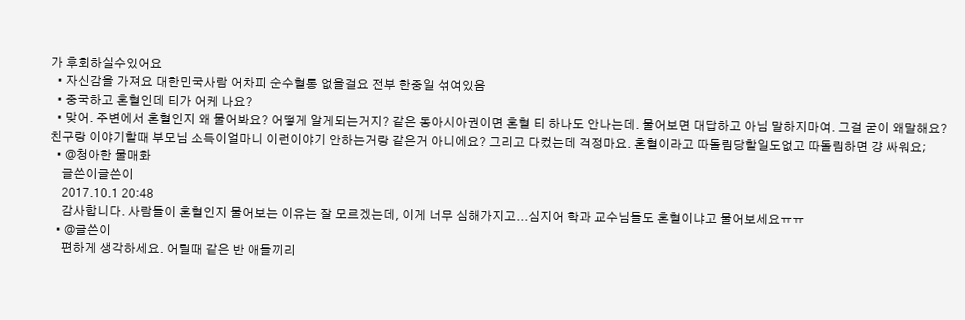가 후회하실수있어요
  • 자신감을 가져요 대한민국사람 어차피 순수혈통 없을걸요 전부 한중일 섞여있음
  • 중국하고 혼혈인데 티가 어케 나요?
  • 맞어. 주변에서 혼혈인지 왜 물어봐요? 어떻게 알게되는거지? 같은 동아시아권이면 혼혈 티 하나도 안나는데. 물어보면 대답하고 아님 말하지마여. 그걸 굳이 왜말해요? 친구랑 이야기할때 부모님 소득이얼마니 이런이야기 안하는거랑 같은거 아니에요? 그리고 다컸는데 걱정마요. 혼혈이라고 따돌림당할일도없고 따돌림하면 걍 싸워요;
  • @청아한 물매화
    글쓴이글쓴이
    2017.10.1 20:48
    감사합니다. 사람들이 혼혈인지 물어보는 이유는 잘 모르겠는데, 이게 너무 심해가지고...심지어 학과 교수님들도 혼혈이냐고 물어보세요ㅠㅠ
  • @글쓴이
    편하게 생각하세요. 어릴때 같은 반 애들끼리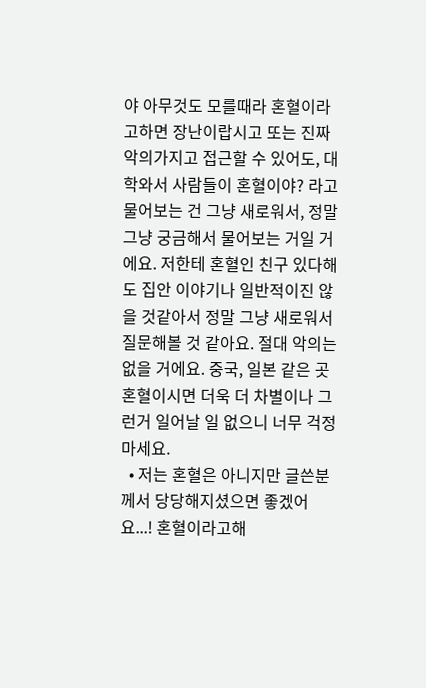야 아무것도 모를때라 혼혈이라고하면 장난이랍시고 또는 진짜 악의가지고 접근할 수 있어도, 대학와서 사람들이 혼혈이야? 라고 물어보는 건 그냥 새로워서, 정말 그냥 궁금해서 물어보는 거일 거에요. 저한테 혼혈인 친구 있다해도 집안 이야기나 일반적이진 않을 것같아서 정말 그냥 새로워서 질문해볼 것 같아요. 절대 악의는 없을 거에요. 중국, 일본 같은 곳 혼혈이시면 더욱 더 차별이나 그런거 일어날 일 없으니 너무 걱정마세요.
  • 저는 혼혈은 아니지만 글쓴분께서 당당해지셨으면 좋겠어요...! 혼혈이라고해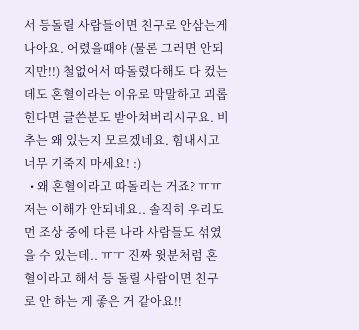서 등돌릴 사람들이면 친구로 안삼는게 나아요. 어렸을때야 (물론 그러면 안되지만!!) 철없어서 따돌렸다해도 다 컸는데도 혼혈이라는 이유로 막말하고 괴롭힌다면 글쓴분도 받아쳐버리시구요. 비추는 왜 있는지 모르겠네요. 힘내시고 너무 기죽지 마세요! :)
  • 왜 혼혈이라고 따돌리는 거죠? ㅠㅠ 저는 이해가 안되네요.. 솔직히 우리도 먼 조상 중에 다른 나라 사람들도 섞였을 수 있는데.. ㅠㅜ 진짜 윗분처럼 혼혈이라고 해서 등 돌릴 사람이면 친구로 안 하는 게 좋은 거 같아요!!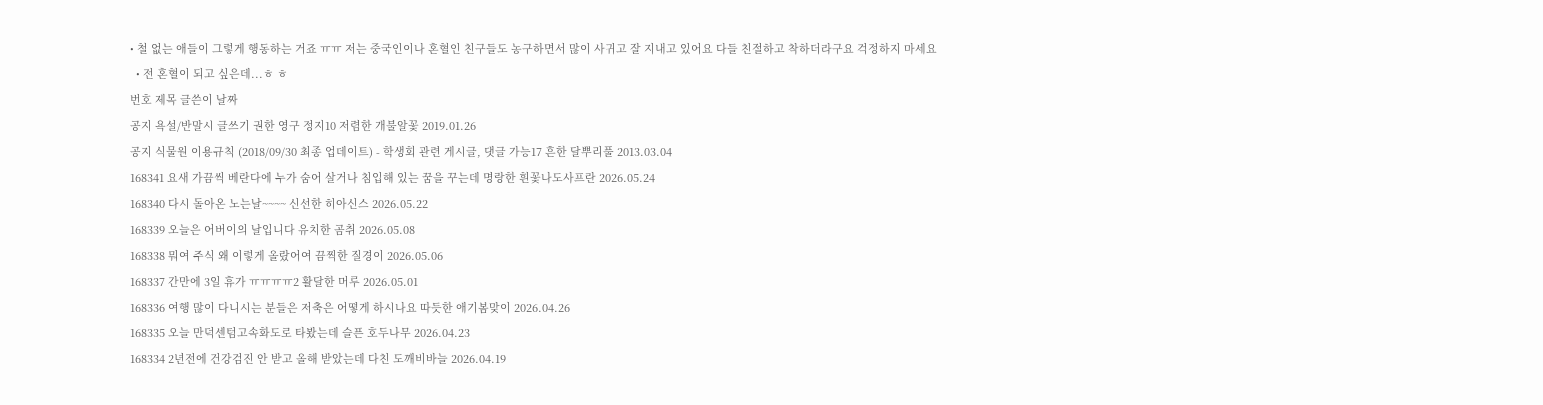• 철 없는 애들이 그렇게 행동하는 거죠 ㅠㅠ 저는 중국인이나 혼혈인 친구들도 농구하면서 많이 사귀고 잘 지내고 있어요 다들 친절하고 착하더라구요 걱정하지 마세요
  • 전 혼혈이 되고 싶은데...ㅎ ㅎ
번호 제목 글쓴이 날짜
공지 욕설/반말시 글쓰기 권한 영구 정지10 저렴한 개불알꽃 2019.01.26
공지 식물원 이용규칙 (2018/09/30 최종 업데이트) - 학생회 관련 게시글, 댓글 가능17 흔한 달뿌리풀 2013.03.04
168341 요새 가끔씩 베란다에 누가 숨어 살거나 침입해 있는 꿈을 꾸는데 명랑한 흰꽃나도사프란 2026.05.24
168340 다시 돌아온 노는날~~~~ 신선한 히아신스 2026.05.22
168339 오늘은 어버이의 날입니다 유치한 곰취 2026.05.08
168338 뭐여 주식 왜 이렇게 올랐어여 끔찍한 질경이 2026.05.06
168337 간만에 3일 휴가 ㅠㅠㅠㅠ2 활달한 머루 2026.05.01
168336 여행 많이 다니시는 분들은 저축은 어떻게 하시나요 따듯한 애기봄맞이 2026.04.26
168335 오늘 만덕센텀고속화도로 타봤는데 슬픈 호두나무 2026.04.23
168334 2년전에 건강검진 안 받고 올해 받았는데 다친 도깨비바늘 2026.04.19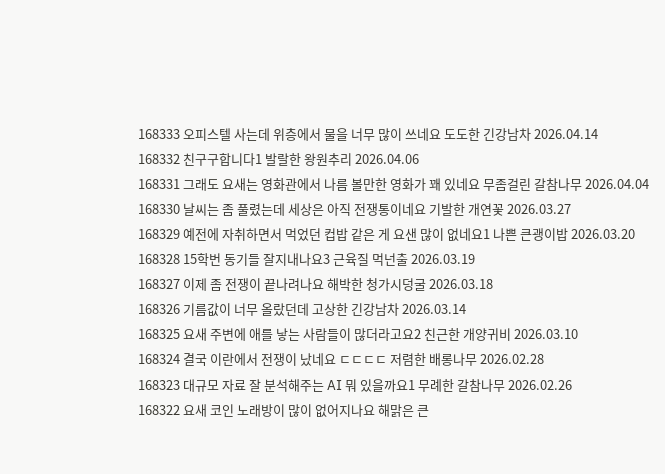168333 오피스텔 사는데 위층에서 물을 너무 많이 쓰네요 도도한 긴강남차 2026.04.14
168332 친구구합니다1 발랄한 왕원추리 2026.04.06
168331 그래도 요새는 영화관에서 나름 볼만한 영화가 꽤 있네요 무좀걸린 갈참나무 2026.04.04
168330 날씨는 좀 풀렸는데 세상은 아직 전쟁통이네요 기발한 개연꽃 2026.03.27
168329 예전에 자취하면서 먹었던 컵밥 같은 게 요샌 많이 없네요1 나쁜 큰괭이밥 2026.03.20
168328 15학번 동기들 잘지내나요3 근육질 먹넌출 2026.03.19
168327 이제 좀 전쟁이 끝나려나요 해박한 청가시덩굴 2026.03.18
168326 기름값이 너무 올랐던데 고상한 긴강남차 2026.03.14
168325 요새 주변에 애를 낳는 사람들이 많더라고요2 친근한 개양귀비 2026.03.10
168324 결국 이란에서 전쟁이 났네요 ㄷㄷㄷㄷ 저렴한 배롱나무 2026.02.28
168323 대규모 자료 잘 분석해주는 AI 뭐 있을까요1 무례한 갈참나무 2026.02.26
168322 요새 코인 노래방이 많이 없어지나요 해맑은 큰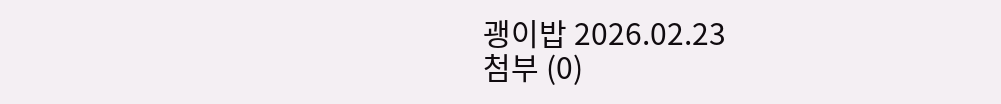괭이밥 2026.02.23
첨부 (0)